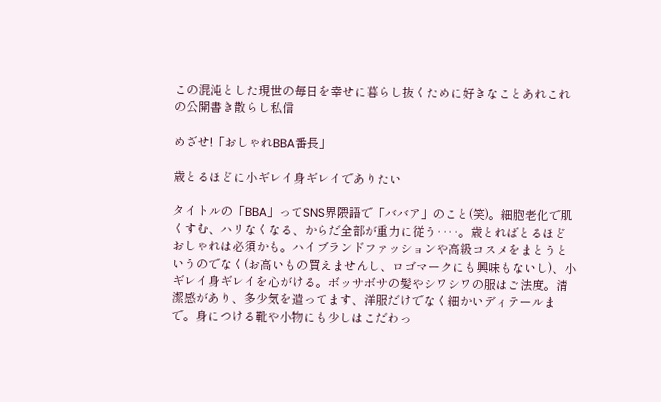この混沌とした現世の毎日を幸せに暮らし抜くために好きなことあれこれの公開書き散らし私信

めざせ!「おしゃれBBA番長」

歳とるほどに小ギレイ身ギレイでありたい

タイトルの「BBA」ってSNS界隈語で「ババア」のこと(笑)。細胞老化で肌くすむ、ハリなくなる、からだ全部が重力に従う‥‥。歳とればとるほどおしゃれは必須かも。ハイブランドファッションや高級コスメをまとうというのでなく(お高いもの買えませんし、ロゴマークにも興味もないし)、小ギレイ身ギレイを心がける。ボッサボサの髪やシワシワの服はご法度。清潔感があり、多少気を遣ってます、洋服だけでなく細かいディテールまで。身につける靴や小物にも少しはこだわっ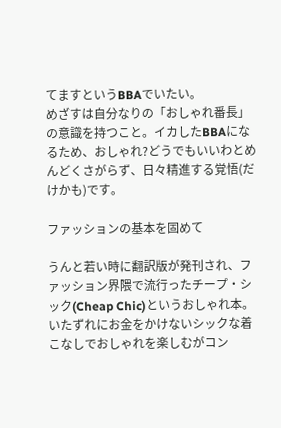てますというBBAでいたい。
めざすは自分なりの「おしゃれ番長」の意識を持つこと。イカしたBBAになるため、おしゃれ?どうでもいいわとめんどくさがらず、日々精進する覚悟(だけかも)です。

ファッションの基本を固めて

うんと若い時に翻訳版が発刊され、ファッション界隈で流行ったチープ・シック(Cheap Chic)というおしゃれ本。いたずれにお金をかけないシックな着こなしでおしゃれを楽しむがコン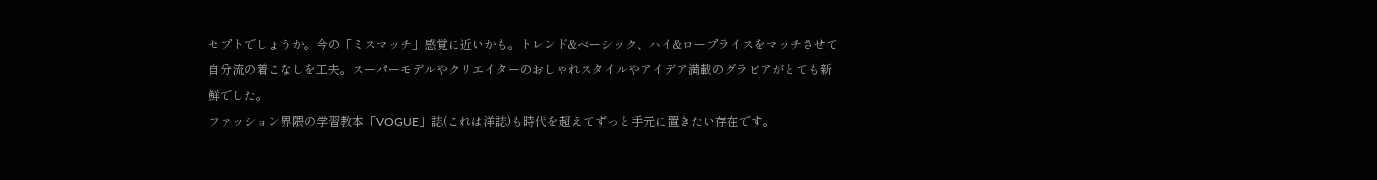セプトでしょうか。今の「ミスマッチ」感覚に近いかも。トレンド&ベーシック、ハイ&ロープライスをマッチさせて自分流の着こなしを工夫。スーパーモデルやクリエイターのおしゃれスタイルやアイデア満載のグラビアがとても新鮮でした。
ファッション界隈の学習教本「VOGUE」誌(これは洋誌)も時代を超えてずっと手元に置きたい存在です。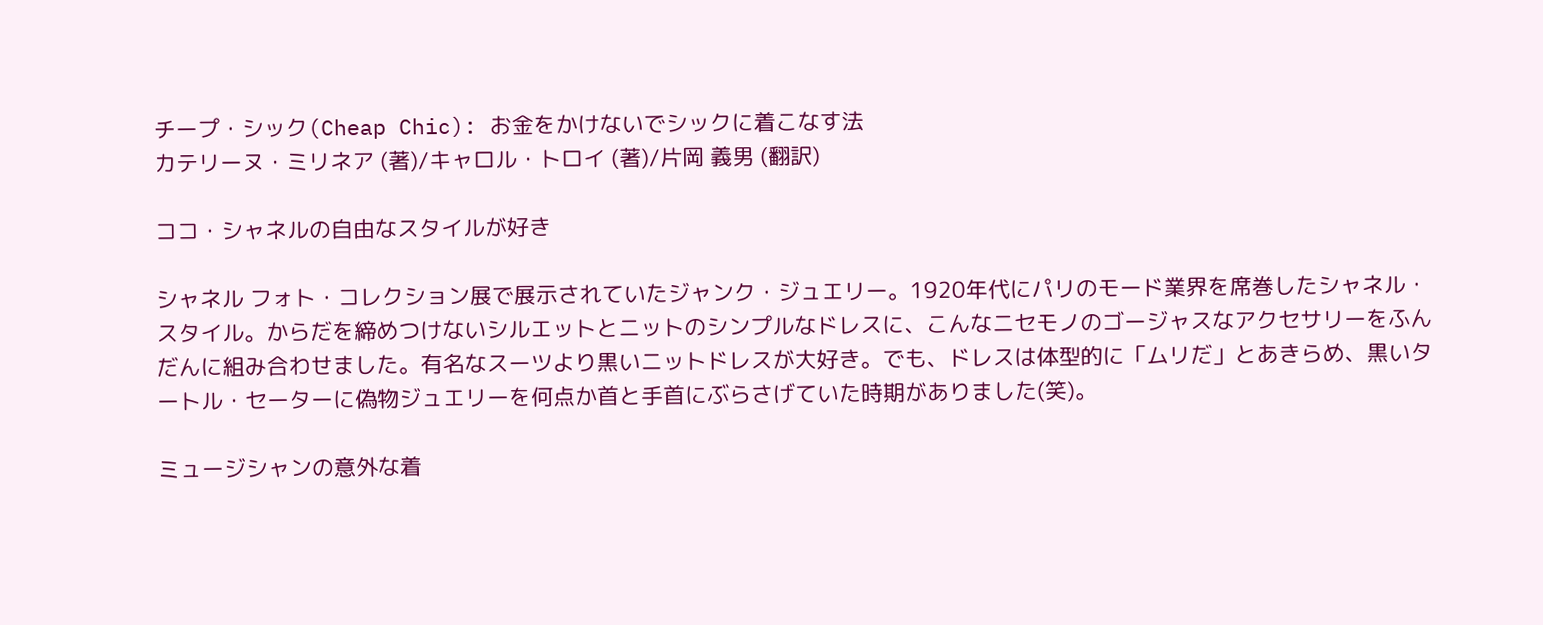チープ・シック(Cheap Chic): お金をかけないでシックに着こなす法
カテリーヌ・ミリネア (著)/キャロル・トロイ (著)/片岡 義男 (翻訳)

ココ・シャネルの自由なスタイルが好き

シャネル フォト・コレクション展で展示されていたジャンク・ジュエリー。1920年代にパリのモード業界を席巻したシャネル・スタイル。からだを締めつけないシルエットとニットのシンプルなドレスに、こんなニセモノのゴージャスなアクセサリーをふんだんに組み合わせました。有名なスーツより黒いニットドレスが大好き。でも、ドレスは体型的に「ムリだ」とあきらめ、黒いタートル・セーターに偽物ジュエリーを何点か首と手首にぶらさげていた時期がありました(笑)。

ミュージシャンの意外な着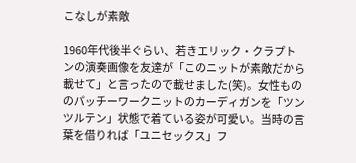こなしが素敵

1960年代後半ぐらい、若きエリック・クラプトンの演奏画像を友達が「このニットが素敵だから載せて」と言ったので載せました(笑)。女性もののパッチーワークニットのカーディガンを「ツンツルテン」状態で着ている姿が可愛い。当時の言葉を借りれば「ユニセックス」フ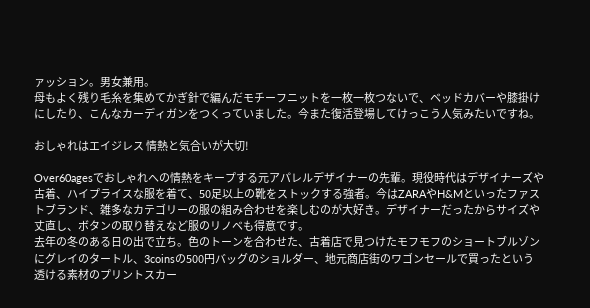ァッション。男女兼用。
母もよく残り毛糸を集めてかぎ針で編んだモチーフニットを一枚一枚つないで、ベッドカバーや膝掛けにしたり、こんなカーディガンをつくっていました。今また復活登場してけっこう人気みたいですね。

おしゃれはエイジレス 情熱と気合いが大切!

Over60agesでおしゃれへの情熱をキープする元アパレルデザイナーの先輩。現役時代はデザイナーズや古着、ハイプライスな服を着て、50足以上の靴をストックする強者。今はZARAやH&Mといったファストブランド、雑多なカテゴリーの服の組み合わせを楽しむのが大好き。デザイナーだったからサイズや丈直し、ボタンの取り替えなど服のリノベも得意です。
去年の冬のある日の出で立ち。色のトーンを合わせた、古着店で見つけたモフモフのショートブルゾンにグレイのタートル、3coinsの500円バッグのショルダー、地元商店街のワゴンセールで買ったという透ける素材のプリントスカー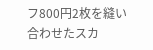フ800円2枚を縫い合わせたスカ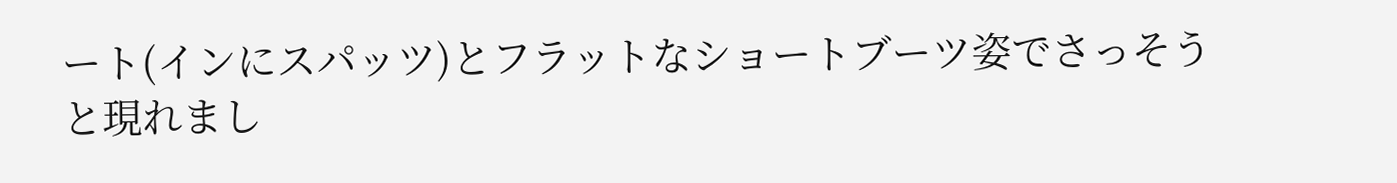ート(インにスパッツ)とフラットなショートブーツ姿でさっそうと現れまし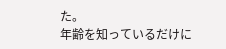た。
年齢を知っているだけに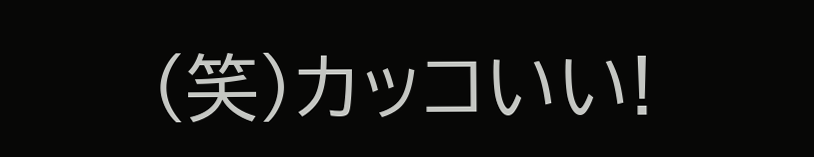(笑)カッコいい!